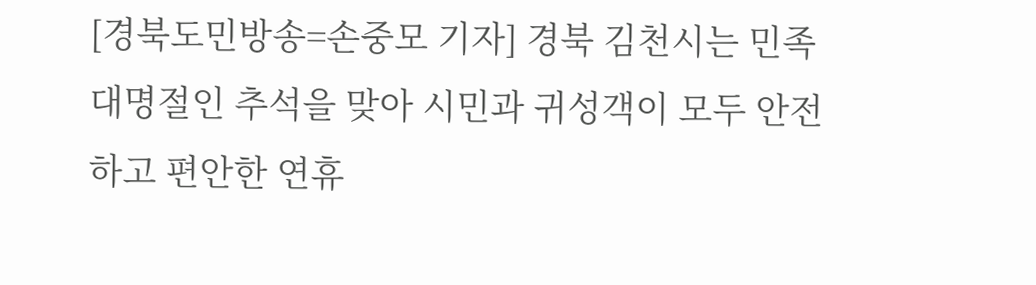[경북도민방송=손중모 기자] 경북 김천시는 민족 대명절인 추석을 맞아 시민과 귀성객이 모두 안전하고 편안한 연휴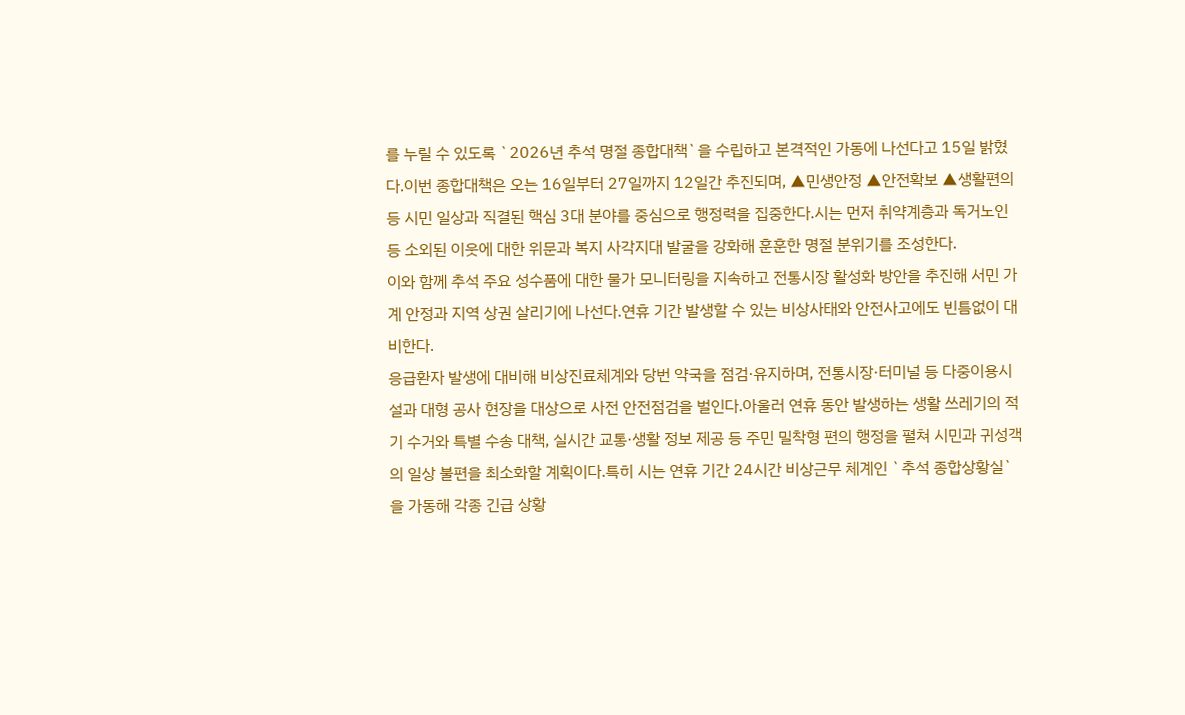를 누릴 수 있도록 `2026년 추석 명절 종합대책`을 수립하고 본격적인 가동에 나선다고 15일 밝혔다.이번 종합대책은 오는 16일부터 27일까지 12일간 추진되며, ▲민생안정 ▲안전확보 ▲생활편의 등 시민 일상과 직결된 핵심 3대 분야를 중심으로 행정력을 집중한다.시는 먼저 취약계층과 독거노인 등 소외된 이웃에 대한 위문과 복지 사각지대 발굴을 강화해 훈훈한 명절 분위기를 조성한다.
이와 함께 추석 주요 성수품에 대한 물가 모니터링을 지속하고 전통시장 활성화 방안을 추진해 서민 가계 안정과 지역 상권 살리기에 나선다.연휴 기간 발생할 수 있는 비상사태와 안전사고에도 빈틈없이 대비한다.
응급환자 발생에 대비해 비상진료체계와 당번 약국을 점검·유지하며, 전통시장·터미널 등 다중이용시설과 대형 공사 현장을 대상으로 사전 안전점검을 벌인다.아울러 연휴 동안 발생하는 생활 쓰레기의 적기 수거와 특별 수송 대책, 실시간 교통·생활 정보 제공 등 주민 밀착형 편의 행정을 펼쳐 시민과 귀성객의 일상 불편을 최소화할 계획이다.특히 시는 연휴 기간 24시간 비상근무 체계인 `추석 종합상황실`을 가동해 각종 긴급 상황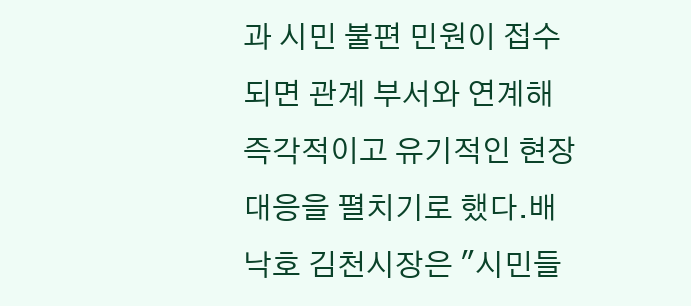과 시민 불편 민원이 접수되면 관계 부서와 연계해 즉각적이고 유기적인 현장 대응을 펼치기로 했다.배낙호 김천시장은 "시민들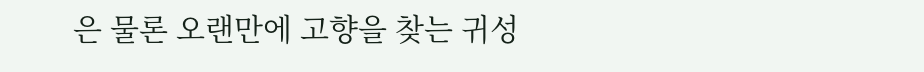은 물론 오랜만에 고향을 찾는 귀성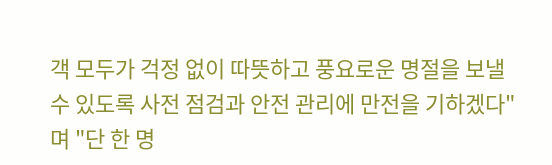객 모두가 걱정 없이 따뜻하고 풍요로운 명절을 보낼 수 있도록 사전 점검과 안전 관리에 만전을 기하겠다"며 "단 한 명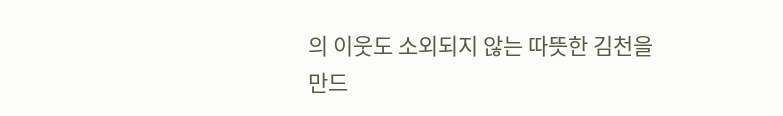의 이웃도 소외되지 않는 따뜻한 김천을 만드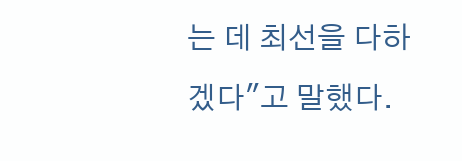는 데 최선을 다하겠다"고 말했다.